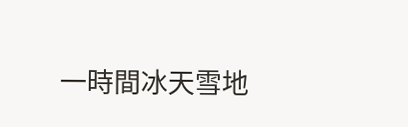一時間冰天雪地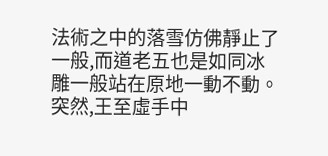法術之中的落雪仿佛靜止了一般,而道老五也是如同冰雕一般站在原地一動不動。突然,王至虛手中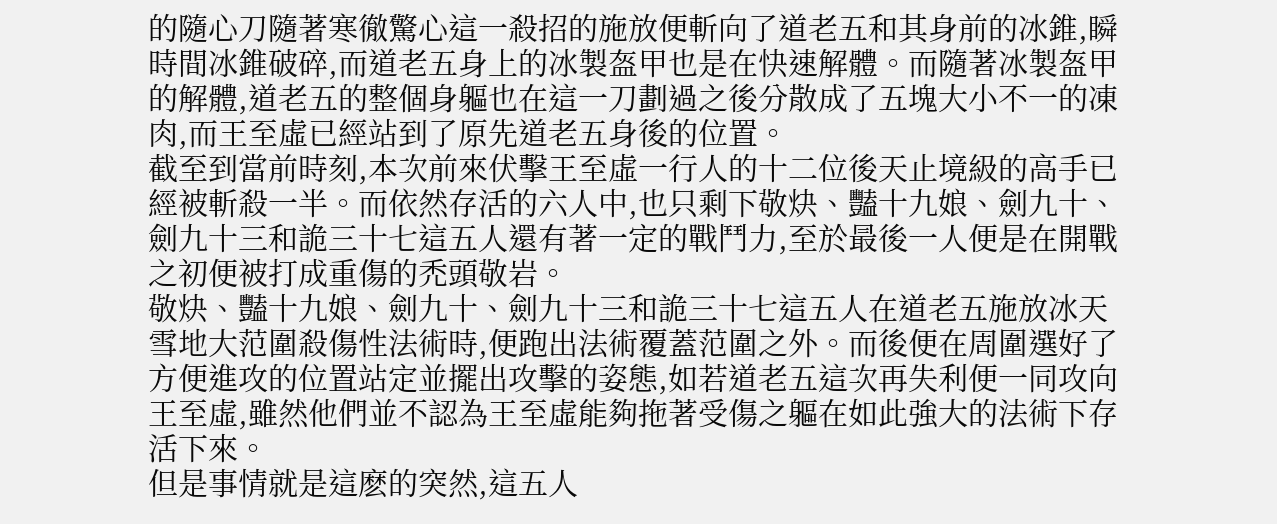的隨心刀隨著寒徹驚心這一殺招的施放便斬向了道老五和其身前的冰錐,瞬時間冰錐破碎,而道老五身上的冰製盔甲也是在快速解體。而隨著冰製盔甲的解體,道老五的整個身軀也在這一刀劃過之後分散成了五塊大小不一的凍肉,而王至虛已經站到了原先道老五身後的位置。
截至到當前時刻,本次前來伏擊王至虛一行人的十二位後天止境級的高手已經被斬殺一半。而依然存活的六人中,也只剩下敬炔、豔十九娘、劍九十、劍九十三和詭三十七這五人還有著一定的戰鬥力,至於最後一人便是在開戰之初便被打成重傷的禿頭敬岩。
敬炔、豔十九娘、劍九十、劍九十三和詭三十七這五人在道老五施放冰天雪地大范圍殺傷性法術時,便跑出法術覆蓋范圍之外。而後便在周圍選好了方便進攻的位置站定並擺出攻擊的姿態,如若道老五這次再失利便一同攻向王至虛,雖然他們並不認為王至虛能夠拖著受傷之軀在如此強大的法術下存活下來。
但是事情就是這麽的突然,這五人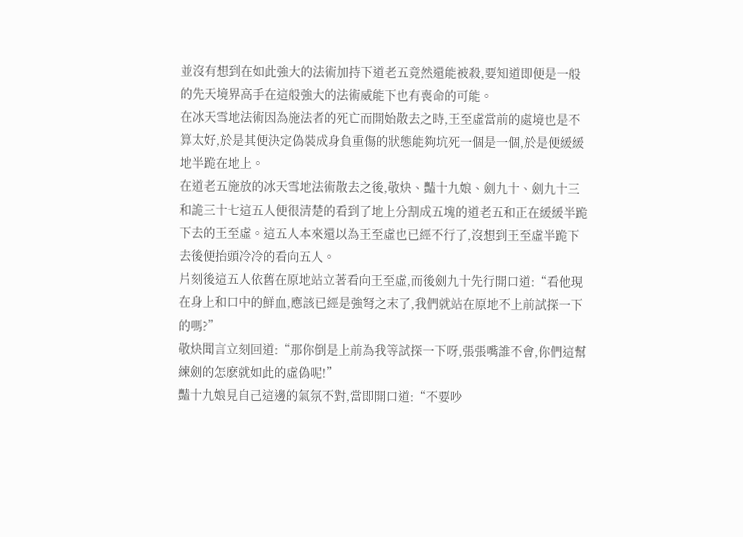並沒有想到在如此強大的法術加持下道老五竟然還能被殺,要知道即便是一般的先天境界高手在這般強大的法術威能下也有喪命的可能。
在冰天雪地法術因為施法者的死亡而開始散去之時,王至虛當前的處境也是不算太好,於是其便決定偽裝成身負重傷的狀態能夠坑死一個是一個,於是便緩緩地半跪在地上。
在道老五施放的冰天雪地法術散去之後,敬炔、豔十九娘、劍九十、劍九十三和詭三十七這五人便很清楚的看到了地上分割成五塊的道老五和正在緩緩半跪下去的王至虛。這五人本來還以為王至虛也已經不行了,沒想到王至虛半跪下去後便抬頭冷冷的看向五人。
片刻後這五人依舊在原地站立著看向王至虛,而後劍九十先行開口道:“看他現在身上和口中的鮮血,應該已經是強弩之末了,我們就站在原地不上前試探一下的嗎?”
敬炔聞言立刻回道:“那你倒是上前為我等試探一下呀,張張嘴誰不會,你們這幫練劍的怎麽就如此的虛偽呢!”
豔十九娘見自己這邊的氣氛不對,當即開口道:“不要吵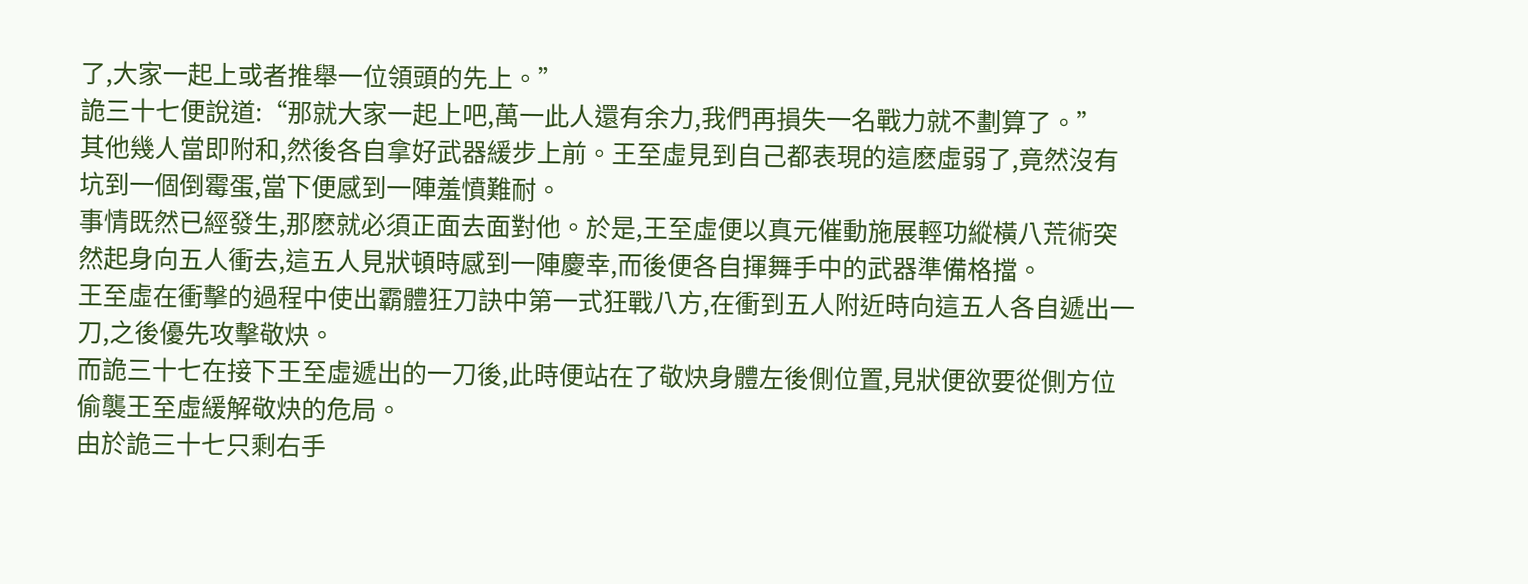了,大家一起上或者推舉一位領頭的先上。”
詭三十七便說道:“那就大家一起上吧,萬一此人還有余力,我們再損失一名戰力就不劃算了。”
其他幾人當即附和,然後各自拿好武器緩步上前。王至虛見到自己都表現的這麽虛弱了,竟然沒有坑到一個倒霉蛋,當下便感到一陣羞憤難耐。
事情既然已經發生,那麽就必須正面去面對他。於是,王至虛便以真元催動施展輕功縱橫八荒術突然起身向五人衝去,這五人見狀頓時感到一陣慶幸,而後便各自揮舞手中的武器準備格擋。
王至虛在衝擊的過程中使出霸體狂刀訣中第一式狂戰八方,在衝到五人附近時向這五人各自遞出一刀,之後優先攻擊敬炔。
而詭三十七在接下王至虛遞出的一刀後,此時便站在了敬炔身體左後側位置,見狀便欲要從側方位偷襲王至虛緩解敬炔的危局。
由於詭三十七只剩右手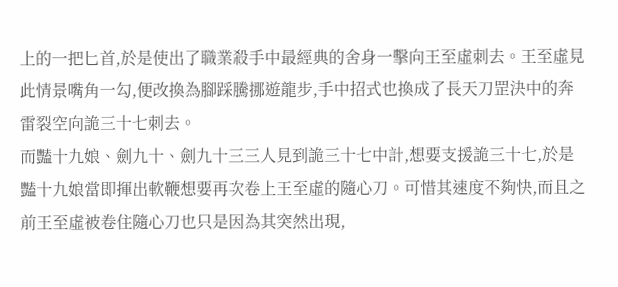上的一把匕首,於是使出了職業殺手中最經典的舍身一擊向王至虛刺去。王至虛見此情景嘴角一勾,便改換為腳踩騰挪遊龍步,手中招式也換成了長天刀罡決中的奔雷裂空向詭三十七刺去。
而豔十九娘、劍九十、劍九十三三人見到詭三十七中計,想要支援詭三十七,於是豔十九娘當即揮出軟鞭想要再次卷上王至虛的隨心刀。可惜其速度不夠快,而且之前王至虛被卷住隨心刀也只是因為其突然出現,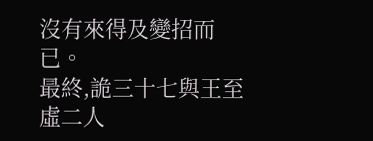沒有來得及變招而已。
最終,詭三十七與王至虛二人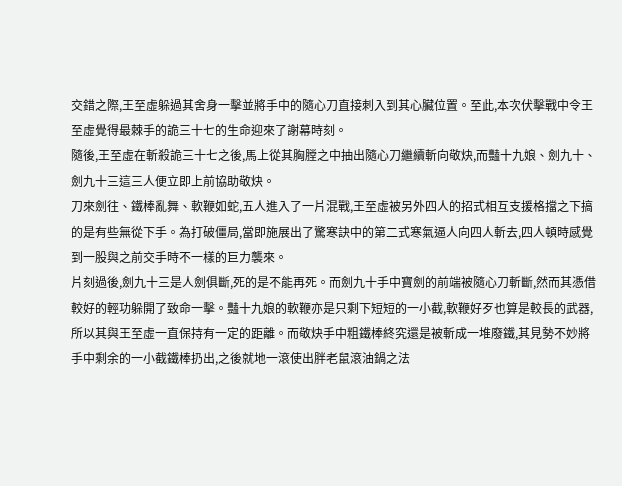交錯之際,王至虛躲過其舍身一擊並將手中的隨心刀直接刺入到其心臟位置。至此,本次伏擊戰中令王至虛覺得最棘手的詭三十七的生命迎來了謝幕時刻。
隨後,王至虛在斬殺詭三十七之後,馬上從其胸膛之中抽出隨心刀繼續斬向敬炔,而豔十九娘、劍九十、劍九十三這三人便立即上前協助敬炔。
刀來劍往、鐵棒亂舞、軟鞭如蛇,五人進入了一片混戰,王至虛被另外四人的招式相互支援格擋之下搞的是有些無從下手。為打破僵局,當即施展出了驚寒訣中的第二式寒氣逼人向四人斬去,四人頓時感覺到一股與之前交手時不一樣的巨力襲來。
片刻過後,劍九十三是人劍俱斷,死的是不能再死。而劍九十手中寶劍的前端被隨心刀斬斷,然而其憑借較好的輕功躲開了致命一擊。豔十九娘的軟鞭亦是只剩下短短的一小截,軟鞭好歹也算是較長的武器,所以其與王至虛一直保持有一定的距離。而敬炔手中粗鐵棒終究還是被斬成一堆廢鐵,其見勢不妙將手中剩余的一小截鐵棒扔出,之後就地一滾使出胖老鼠滾油鍋之法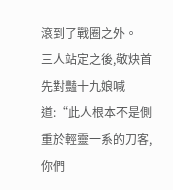滾到了戰圈之外。
三人站定之後,敬炔首先對豔十九娘喊道:“此人根本不是側重於輕靈一系的刀客,你們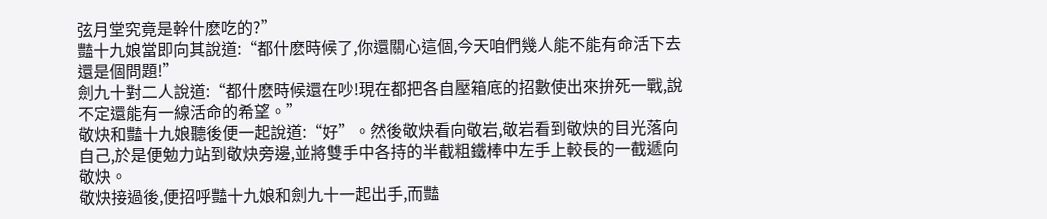弦月堂究竟是幹什麽吃的?”
豔十九娘當即向其說道:“都什麽時候了,你還關心這個,今天咱們幾人能不能有命活下去還是個問題!”
劍九十對二人說道:“都什麽時候還在吵!現在都把各自壓箱底的招數使出來拚死一戰,說不定還能有一線活命的希望。”
敬炔和豔十九娘聽後便一起說道:“好”。然後敬炔看向敬岩,敬岩看到敬炔的目光落向自己,於是便勉力站到敬炔旁邊,並將雙手中各持的半截粗鐵棒中左手上較長的一截遞向敬炔。
敬炔接過後,便招呼豔十九娘和劍九十一起出手,而豔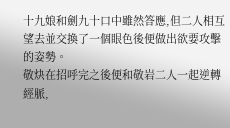十九娘和劍九十口中雖然答應,但二人相互望去並交換了一個眼色後便做出欲要攻擊的姿勢。
敬炔在招呼完之後便和敬岩二人一起逆轉經脈,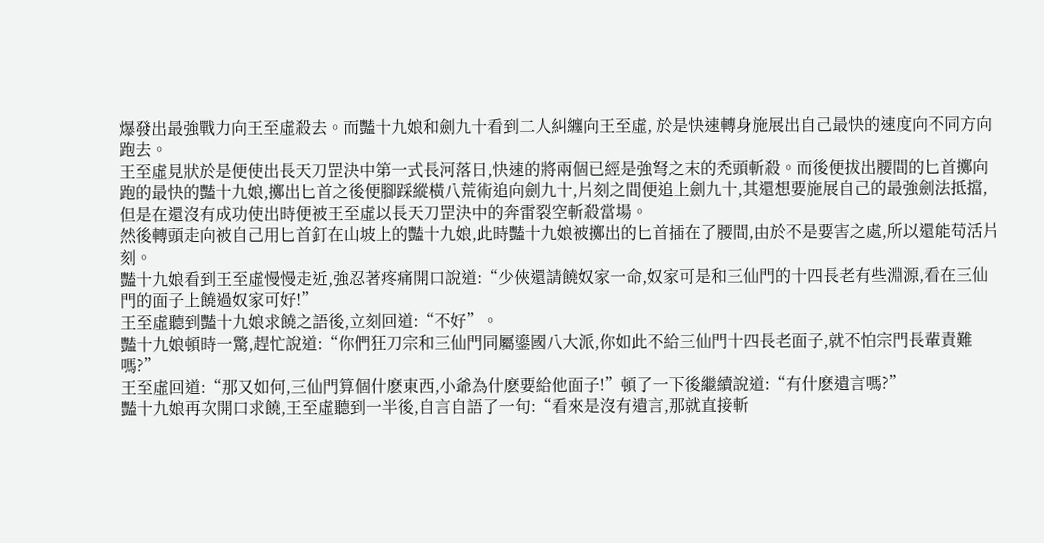爆發出最強戰力向王至虛殺去。而豔十九娘和劍九十看到二人糾纏向王至虛, 於是快速轉身施展出自己最快的速度向不同方向跑去。
王至虛見狀於是便使出長天刀罡決中第一式長河落日,快速的將兩個已經是強弩之末的禿頭斬殺。而後便拔出腰間的匕首擲向跑的最快的豔十九娘,擲出匕首之後便腳踩縱橫八荒術追向劍九十,片刻之間便追上劍九十,其還想要施展自己的最強劍法抵擋,但是在還沒有成功使出時便被王至虛以長天刀罡決中的奔雷裂空斬殺當場。
然後轉頭走向被自己用匕首釘在山坡上的豔十九娘,此時豔十九娘被擲出的匕首插在了腰間,由於不是要害之處,所以還能苟活片刻。
豔十九娘看到王至虛慢慢走近,強忍著疼痛開口說道:“少俠還請饒奴家一命,奴家可是和三仙門的十四長老有些淵源,看在三仙門的面子上饒過奴家可好!”
王至虛聽到豔十九娘求饒之語後,立刻回道:“不好”。
豔十九娘頓時一驚,趕忙說道:“你們狂刀宗和三仙門同屬鎏國八大派,你如此不給三仙門十四長老面子,就不怕宗門長輩責難嗎?”
王至虛回道:“那又如何,三仙門算個什麽東西,小爺為什麽要給他面子!”頓了一下後繼續說道:“有什麽遺言嗎?”
豔十九娘再次開口求饒,王至虛聽到一半後,自言自語了一句:“看來是沒有遺言,那就直接斬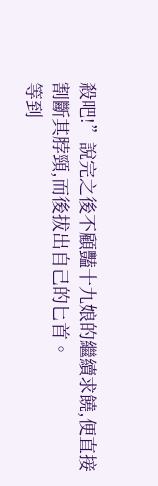殺吧!”說完之後不顧豔十九娘的繼續求饒,便直接割斷其脖頸,而後拔出自己的匕首。
等到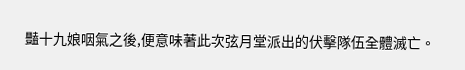豔十九娘咽氣之後,便意味著此次弦月堂派出的伏擊隊伍全體滅亡。